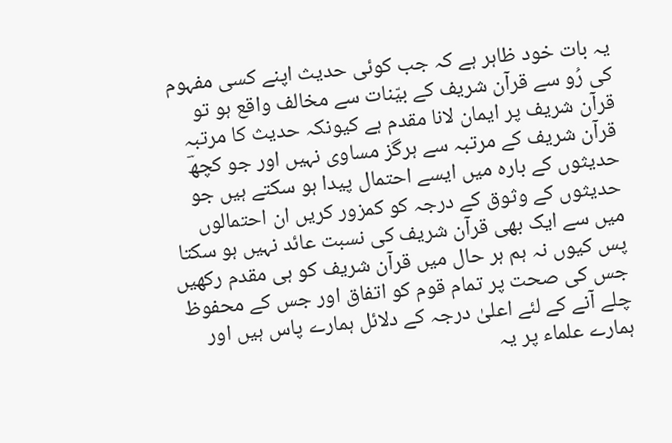یہ بات خود ظاہر ہے کہ جب کوئی حدیث اپنے کسی مفہوم کی رُو سے قرآن شریف کے بیّنات سے مخالف واقع ہو تو قرآن شریف پر ایمان لانا مقدم ہے کیونکہ حدیث کا مرتبہ قرآن شریف کے مرتبہ سے ہرگز مساوی نہیں اور جو کچھؔ حدیثوں کے بارہ میں ایسے احتمال پیدا ہو سکتے ہیں جو حدیثوں کے وثوق کے درجہ کو کمزور کریں ان احتمالوں میں سے ایک بھی قرآن شریف کی نسبت عائد نہیں ہو سکتا پس کیوں نہ ہم ہر حال میں قرآن شریف کو ہی مقدم رکھیں جس کی صحت پر تمام قوم کو اتفاق اور جس کے محفوظ چلے آنے کے لئے اعلیٰ درجہ کے دلائل ہمارے پاس ہیں اور ہمارے علماء پر یہ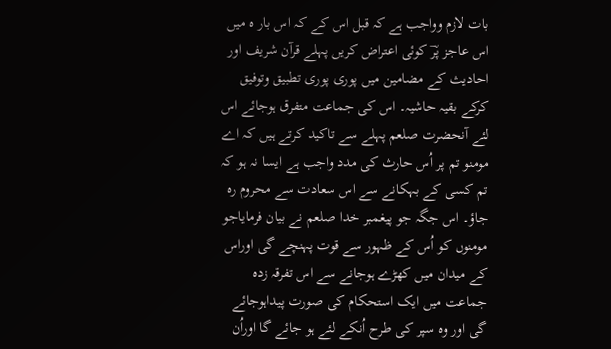بات لازم وواجب ہے کہ قبل اس کے کہ اس بار ہ میں اس عاجز پرؔ کوئی اعتراض کریں پہلے قرآن شریف اور احادیث کے مضامین میں پوری پوری تطبیق وتوفیق کرکے بقیہ حاشیہ۔ اس کی جماعت متفرق ہوجائے اس لئے آنحضرت صلعم پہلے سے تاکید کرتے ہیں کہ اے مومنو تم پر اُس حارث کی مدد واجب ہے ایسا نہ ہو کہ تم کسی کے بہکانے سے اس سعادت سے محروم رہ جاؤ۔ اس جگہ جو پیغمبر خدا صلعم نے بیان فرمایاجو مومنوں کو اُس کے ظہور سے قوت پہنچے گی اوراس کے میدان میں کھڑے ہوجانے سے اس تفرقہ زدہ جماعت میں ایک استحکام کی صورت پیداہوجائے گی اور وہ سپر کی طرح اُنکے لئے ہو جائے گا اوراُن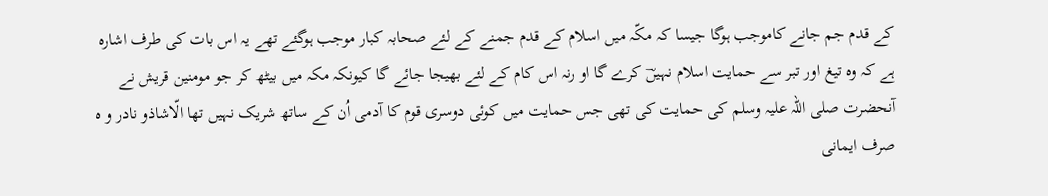کے قدم جم جانے کاموجب ہوگا جیسا کہ مکّہ میں اسلام کے قدم جمنے کے لئے صحابہ کبار موجب ہوگئے تھے یہ اس بات کی طرف اشارہ ہے کہ وہ تیغ اور تبر سے حمایت اسلام نہیںؔ کرے گا او رنہ اس کام کے لئے بھیجا جائے گا کیونکہ مکہ میں بیٹھ کر جو مومنین قریش نے آنحضرت صلی اللہ علیہ وسلم کی حمایت کی تھی جس حمایت میں کوئی دوسری قوم کا آدمی اُن کے ساتھ شریک نہیں تھا الّاشاذو نادر و ہ صرف ایمانی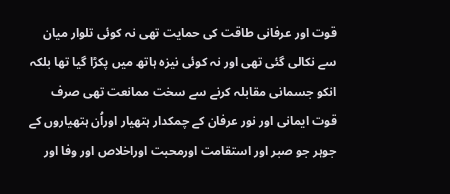قوت اور عرفانی طاقت کی حمایت تھی نہ کوئی تلوار میان سے نکالی گئی تھی اور نہ کوئی نیزہ ہاتھ میں پکڑا گیا تھا بلکہ انکو جسمانی مقابلہ کرنے سے سخت ممانعت تھی صرف قوت ایمانی اور نور عرفان کے چمکدار ہتھیار اوراُن ہتھیاروں کے جوہر جو صبر اور استقامت اورمحبت اوراخلاص اور وفا اور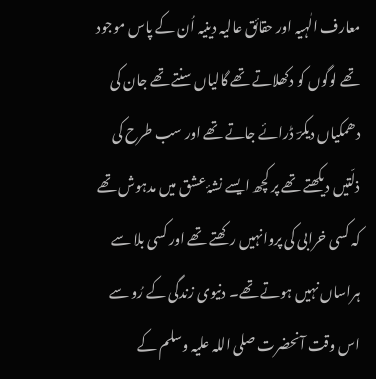معارف الٰہیہ اور حقائق عالیہ دینیہ اُن کے پاس موجود تھے لوگوں کو دکھلاتے تھے گالیاں سنتے تھے جان کی دھمکیاں دیکرؔ ڈرائے جاتے تھے اور سب طرح کی ذلّتیں دیکھتے تھے پر کچھ ایسے نشۂ عشق میں مدہوش تھے کہ کسی خرابی کی پروانہیں رکھتے تھے اور کسی بلا سے ہراساں نہیں ہوتے تھے۔ دنیوی زندگی کے رُو سے اس وقت آنحضرت صلی اللہ علیہ وسلم کے